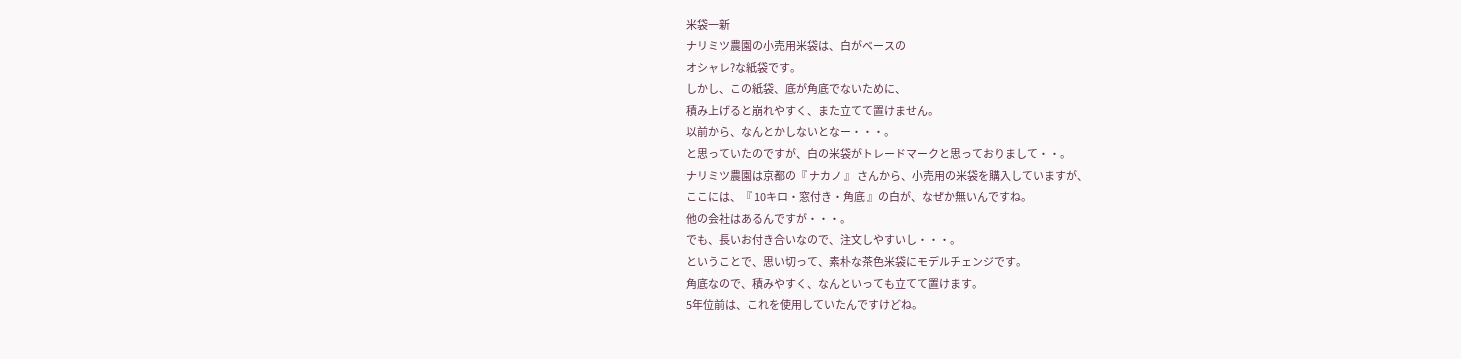米袋一新
ナリミツ農園の小売用米袋は、白がベースの
オシャレ?な紙袋です。
しかし、この紙袋、底が角底でないために、
積み上げると崩れやすく、また立てて置けません。
以前から、なんとかしないとなー・・・。
と思っていたのですが、白の米袋がトレードマークと思っておりまして・・。
ナリミツ農園は京都の『 ナカノ 』 さんから、小売用の米袋を購入していますが、
ここには、『 10キロ・窓付き・角底 』の白が、なぜか無いんですね。
他の会社はあるんですが・・・。
でも、長いお付き合いなので、注文しやすいし・・・。
ということで、思い切って、素朴な茶色米袋にモデルチェンジです。
角底なので、積みやすく、なんといっても立てて置けます。
5年位前は、これを使用していたんですけどね。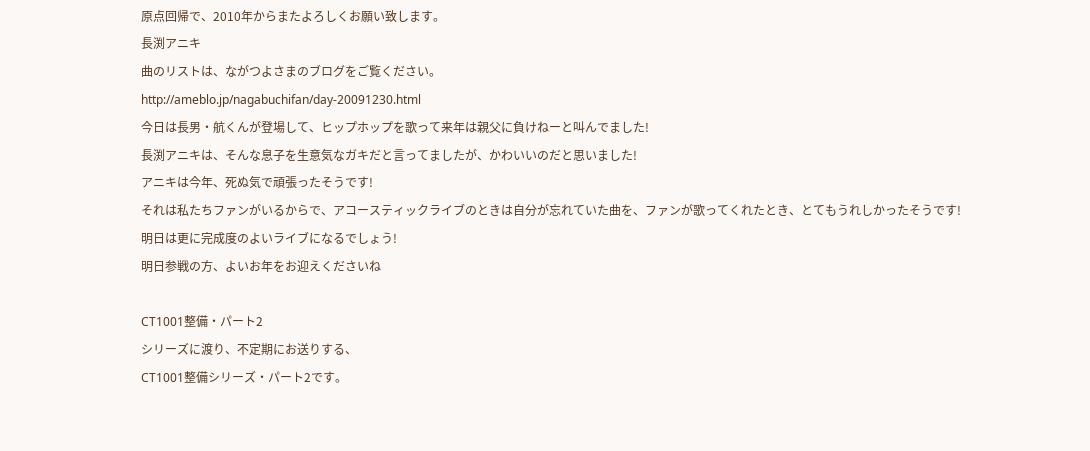原点回帰で、2010年からまたよろしくお願い致します。
長渕アニキ
曲のリストは、ながつよさまのブログをご覧ください。
http://ameblo.jp/nagabuchifan/day-20091230.html
今日は長男・航くんが登場して、ヒップホップを歌って来年は親父に負けねーと叫んでました!
長渕アニキは、そんな息子を生意気なガキだと言ってましたが、かわいいのだと思いました!
アニキは今年、死ぬ気で頑張ったそうです!
それは私たちファンがいるからで、アコースティックライブのときは自分が忘れていた曲を、ファンが歌ってくれたとき、とてもうれしかったそうです!
明日は更に完成度のよいライブになるでしょう!
明日参戦の方、よいお年をお迎えくださいね

CT1001整備・パート2
シリーズに渡り、不定期にお送りする、
CT1001整備シリーズ・パート2です。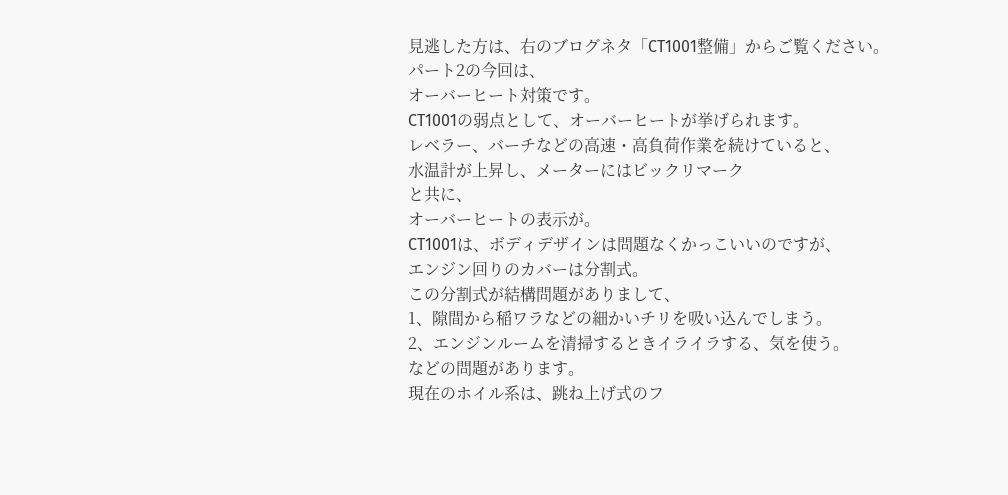見逃した方は、右のブログネタ「CT1001整備」からご覧ください。
パート2の今回は、
オーバーヒート対策です。
CT1001の弱点として、オーバーヒートが挙げられます。
レベラー、バーチなどの高速・高負荷作業を続けていると、
水温計が上昇し、メーターにはビックリマーク
と共に、
オーバーヒートの表示が。
CT1001は、ボディデザインは問題なくかっこいいのですが、
エンジン回りのカバーは分割式。
この分割式が結構問題がありまして、
1、隙間から稲ワラなどの細かいチリを吸い込んでしまう。
2、エンジンルームを清掃するときイライラする、気を使う。
などの問題があります。
現在のホイル系は、跳ね上げ式のフ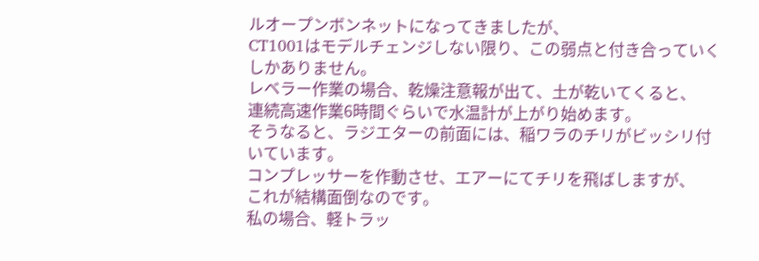ルオープンボンネットになってきましたが、
CT1001はモデルチェンジしない限り、この弱点と付き合っていくしかありません。
レベラー作業の場合、乾燥注意報が出て、土が乾いてくると、
連続高速作業6時間ぐらいで水温計が上がり始めます。
そうなると、ラジエターの前面には、稲ワラのチリがビッシリ付いています。
コンプレッサーを作動させ、エアーにてチリを飛ばしますが、
これが結構面倒なのです。
私の場合、軽トラッ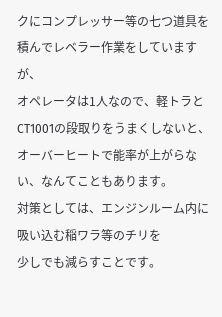クにコンプレッサー等の七つ道具を積んでレベラー作業をしていますが、
オペレータは1人なので、軽トラとCT1001の段取りをうまくしないと、
オーバーヒートで能率が上がらない、なんてこともあります。
対策としては、エンジンルーム内に吸い込む稲ワラ等のチリを
少しでも減らすことです。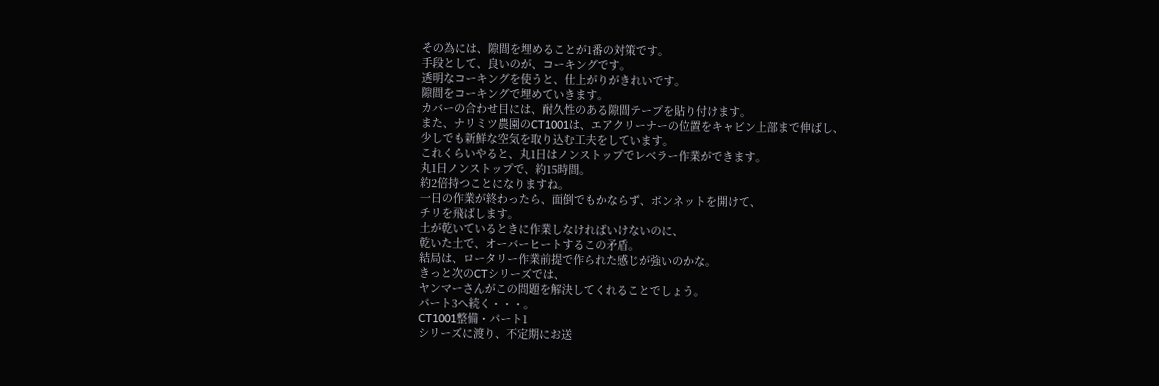その為には、隙間を埋めることが1番の対策です。
手段として、良いのが、コーキングです。
透明なコーキングを使うと、仕上がりがきれいです。
隙間をコーキングで埋めていきます。
カバーの合わせ目には、耐久性のある隙間テープを貼り付けます。
また、ナリミツ農園のCT1001は、エアクリーナーの位置をキャビン上部まで伸ばし、
少しでも新鮮な空気を取り込む工夫をしています。
これくらいやると、丸1日はノンストップでレベラー作業ができます。
丸1日ノンストップで、約15時間。
約2倍持つことになりますね。
一日の作業が終わったら、面倒でもかならず、ボンネットを開けて、
チリを飛ばします。
土が乾いているときに作業しなければいけないのに、
乾いた土で、オーバーヒートするこの矛盾。
結局は、ロータリー作業前提で作られた感じが強いのかな。
きっと次のCTシリーズでは、
ヤンマーさんがこの問題を解決してくれることでしょう。
パート3へ続く・・・。
CT1001整備・パート1
シリーズに渡り、不定期にお送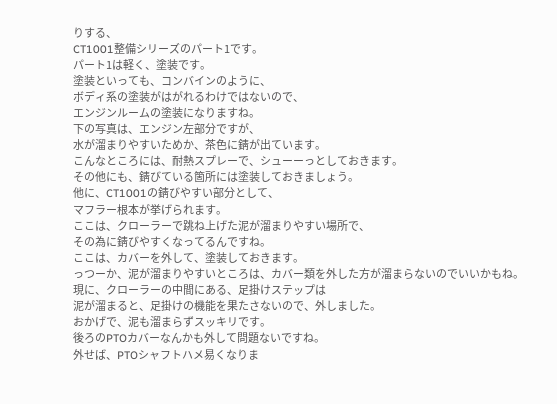りする、
CT1001整備シリーズのパート1です。
パート1は軽く、塗装です。
塗装といっても、コンバインのように、
ボディ系の塗装がはがれるわけではないので、
エンジンルームの塗装になりますね。
下の写真は、エンジン左部分ですが、
水が溜まりやすいためか、茶色に錆が出ています。
こんなところには、耐熱スプレーで、シューーっとしておきます。
その他にも、錆びている箇所には塗装しておきましょう。
他に、CT1001の錆びやすい部分として、
マフラー根本が挙げられます。
ここは、クローラーで跳ね上げた泥が溜まりやすい場所で、
その為に錆びやすくなってるんですね。
ここは、カバーを外して、塗装しておきます。
っつーか、泥が溜まりやすいところは、カバー類を外した方が溜まらないのでいいかもね。
現に、クローラーの中間にある、足掛けステップは
泥が溜まると、足掛けの機能を果たさないので、外しました。
おかげで、泥も溜まらずスッキリです。
後ろのPTOカバーなんかも外して問題ないですね。
外せば、PTOシャフトハメ易くなりま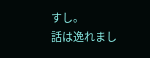すし。
話は逸れまし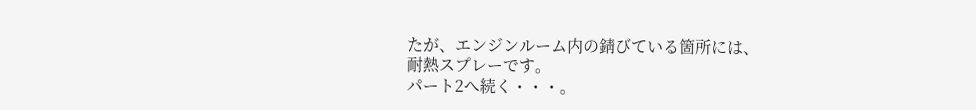たが、エンジンルーム内の錆びている箇所には、
耐熱スプレーです。
パート2へ続く・・・。